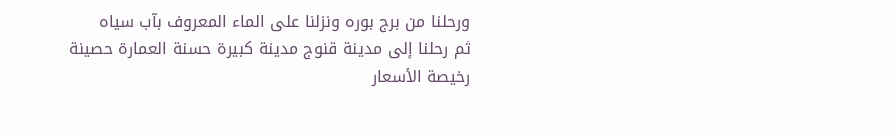ورحلنا من برج بوره ونزلنا على الماء المعروف بآب سياه
ثم رحلنا إلى مدينة قنوج مدينة كبيرة حسنة العمارة حصينة رخيصة الأسعار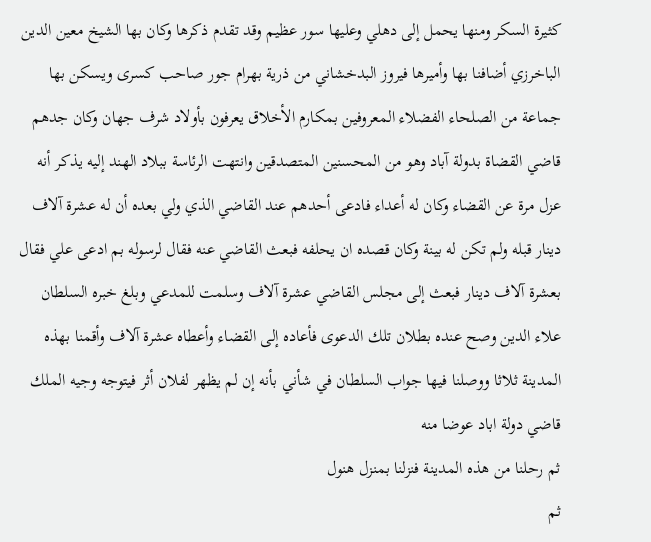كثيرة السكر ومنها يحمل إلى دهلي وعليها سور عظيم وقد تقدم ذكرها وكان بها الشيخ معين الدين الباخرزي أضافنا بها وأميرها فيروز البدخشاني من ذرية بهرام جور صاحب كسرى ويسكن بها جماعة من الصلحاء الفضلاء المعروفين بمكارم الأخلاق يعرفون بأولاد شرف جهان وكان جدهم قاضي القضاة بدولة آباد وهو من المحسنين المتصدقين وانتهت الرئاسة ببلاد الهند إليه يذكر أنه عزل مرة عن القضاء وكان له أعداء فادعى أحدهم عند القاضي الذي ولي بعده أن له عشرة آلاف دينار قبله ولم تكن له بينة وكان قصده ان يحلفه فبعث القاضي عنه فقال لرسوله بم ادعى علي فقال بعشرة آلاف دينار فبعث إلى مجلس القاضي عشرة آلاف وسلمت للمدعي وبلغ خبره السلطان علاء الدين وصح عنده بطلان تلك الدعوى فأعاده إلى القضاء وأعطاه عشرة آلاف وأقمنا بهذه المدينة ثلاثا ووصلنا فيها جواب السلطان في شأني بأنه إن لم يظهر لفلان أثر فيتوجه وجيه الملك قاضي دولة اباد عوضا منه
ثم رحلنا من هذه المدينة فنزلنا بمنزل هنول
ثم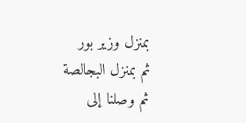بمنزل وزير بور
ثم بمنزل البجالصة
ثم وصلنا إلى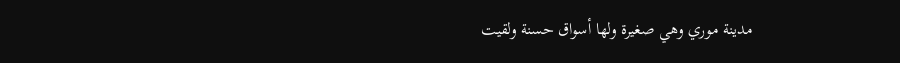مدينة موري وهي صغيرة ولها أسواق حسنة ولقيت